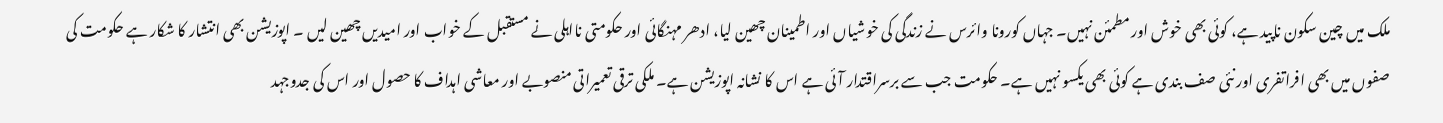ملک میں چین سکون ناپید ہے، کوئی بھی خوش اور مطمئن نہیں۔ جہاں کورونا وائرس نے زندگی کی خوشیاں اور اطمینان چھین لیا، ادھر مہنگائی اور حکومتی نااہلی نے مستقبل کے خواب اور امیدیں چھین لیں ۔ اپوزیشن بھی انتشار کا شکار ہے حکومت کی صفوں میں بھی افراتفری اور نئی صف بندی ہے کوئی بھی یکسو نہیں ہے۔ حکومت جب سے برسراقتدار آئی ہے اس کا نشانہ اپوزیشن ہے۔ ملکی ترقی تعمیراتی منصوبے اور معاشی اہداف کا حصول اور اس کی جدوجہد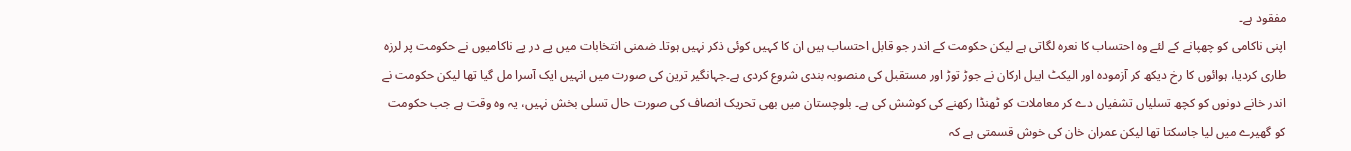مفقود ہے۔
اپنی ناکامی کو چھپانے کے لئے وہ احتساب کا نعرہ لگاتی ہے لیکن حکومت کے اندر جو قابل احتساب ہیں ان کا کہیں کوئی ذکر نہیں ہوتا۔ ضمنی انتخابات میں پے در پے ناکامیوں نے حکومت پر لرزہ طاری کردیا، ہوائوں کا رخ دیکھ کر آزمودہ اور الیکٹ ایبل ارکان نے جوڑ توڑ اور مستقبل کی منصوبہ بندی شروع کردی ہے۔جہانگیر ترین کی صورت میں انہیں ایک آسرا مل گیا تھا لیکن حکومت نے اندر خانے دونوں کو کچھ تسلیاں تشفیاں دے کر معاملات کو ٹھنڈا رکھنے کی کوشش کی ہے۔ بلوچستان میں بھی تحریک انصاف کی صورت حال تسلی بخش نہیں، یہ وہ وقت ہے جب حکومت کو گھیرے میں لیا جاسکتا تھا لیکن عمران خان کی خوش قسمتی ہے کہ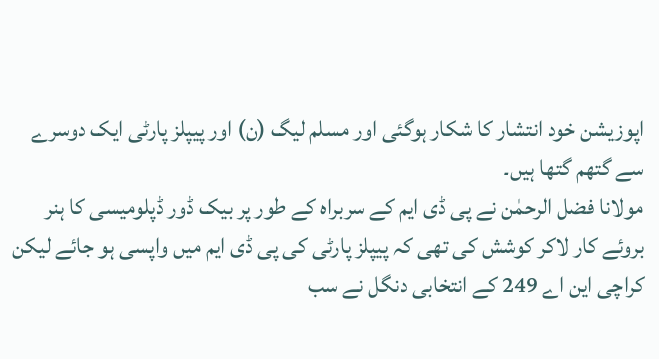اپوزیشن خود انتشار کا شکار ہوگئی اور مسلم لیگ (ن) اور پیپلز پارٹی ایک دوسرے سے گتھم گتھا ہیں۔
مولانا فضل الرحمٰن نے پی ڈی ایم کے سربراہ کے طور پر بیک ڈور ڈپلومیسی کا ہنر بروئے کار لاکر کوشش کی تھی کہ پیپلز پارٹی کی پی ڈی ایم میں واپسی ہو جائے لیکن کراچی این اے 249 کے انتخابی دنگل نے سب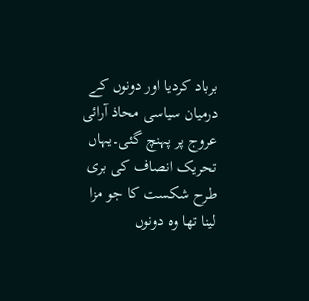برباد کردیا اور دونوں کے درمیان سیاسی محاذ آرائی عروج پر پہنچ گئی۔یہاں تحریک انصاف کی بری طرح شکست کا جو مزا لینا تھا وہ دونوں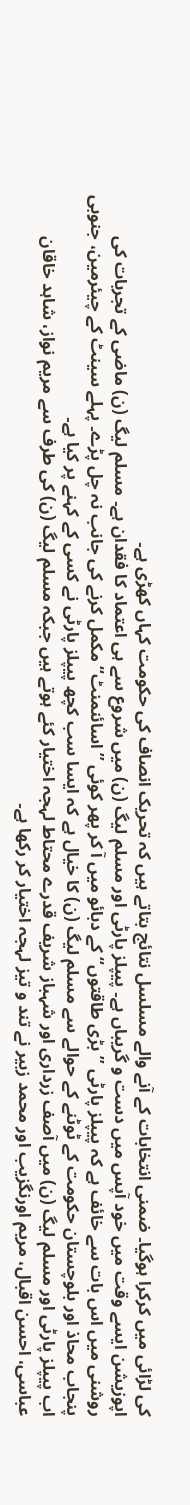کی لڑائی میں کرکرا ہوگیا۔ ضمنی انتخابات کے آنے والے مسلسل نتائج بتاتے ہیں کہ تحریک انصاف کی حکومت کہاں کھڑی ہے۔
اپوزیشن ایسے وقت میں خود آپس میں دست و گریباں ہے۔ پیپلز پارٹی اور مسلم لیگ (ن) میں شروع سے ہی اعتماد کا فقدان ہے۔ مسلم لیگ (ن) ماضی کے تجربات کی روشنی میں اس بات سے خائف ہے کہ پیپلز پارٹی ’’بڑی طاقتوں‘‘ کے دبائو میں آ کر پھر کوئی ’’اسائنمنٹ‘‘ مکمل کرنے کی جانب نہ چل پڑے۔ پہلے سینٹ کے چیئرمین، جنوبی پنجاب محاذ اور بلوچستان حکومت کے ٹوٹنے کے حوالے سے مسلم لیگ (ن) کا خیال ہے کہ ایسا سب کچھ پیپلز پارٹی نے کسی کے کہنے پر کیا ہے۔
اب پیپلز پارٹی اور مسلم لیگ (ن) میں آصف زرداری اور شہباز شریف قدرے محتاط لہجہ اختیار کئے ہوتے ہیں جبکہ مسلم لیگ (ن) کی طرف سے مریم نواز، شاہد خاقان عباسی، احسن اقبال، مریم اورنگزیب اور محمد زبیر نے تند و تیز لہجہ اختیار کر رکھا ہے۔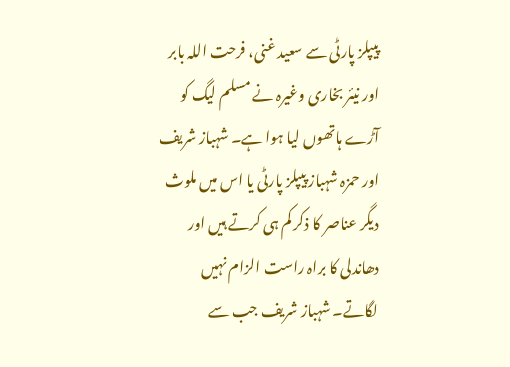پیپلز پارٹی سے سعید غنی، فرحت اللہ بابر اور نیئر بخاری وغیرہ نے مسلم لیگ کو آڑے ہاتھوں لیا ہوا ہے۔ شہباز شریف اور حمزہ شہباز پیپلز پارٹی یا اس میں ملوث دیگر عناصر کا ذکر کم ہی کرتے ہیں اور دھاندلی کا براہ راست الزام نہیں لگاتے۔ شہباز شریف جب سے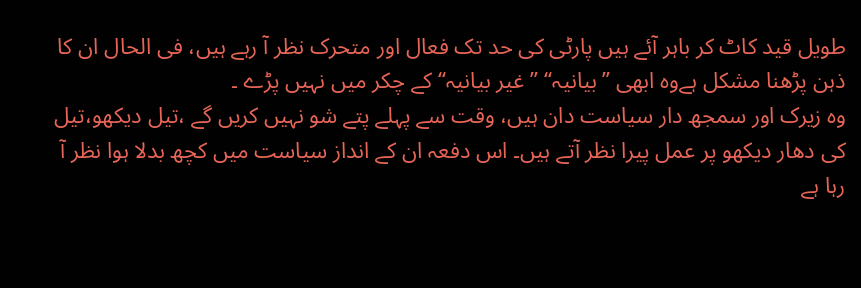طویل قید کاٹ کر باہر آئے ہیں پارٹی کی حد تک فعال اور متحرک نظر آ رہے ہیں، فی الحال ان کا ذہن پڑھنا مشکل ہےوہ ابھی ’’بیانیہ‘‘ ’’غیر بیانیہ‘‘ کے چکر میں نہیں پڑے ۔
وہ زیرک اور سمجھ دار سیاست دان ہیں، وقت سے پہلے پتے شو نہیں کریں گے ،تیل دیکھو،تیل کی دھار دیکھو پر عمل پیرا نظر آتے ہیں۔ اس دفعہ ان کے انداز سیاست میں کچھ بدلا ہوا نظر آ رہا ہے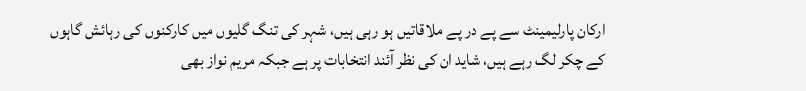ارکان پارلیمینٹ سے پے در پے ملاقاتیں ہو رہی ہیں، شہر کی تنگ گلیوں میں کارکنوں کی رہائش گاہوں کے چکر لگ رہے ہیں، شاید ان کی نظر آئند انتخابات پر ہے جبکہ مریم نواز بھی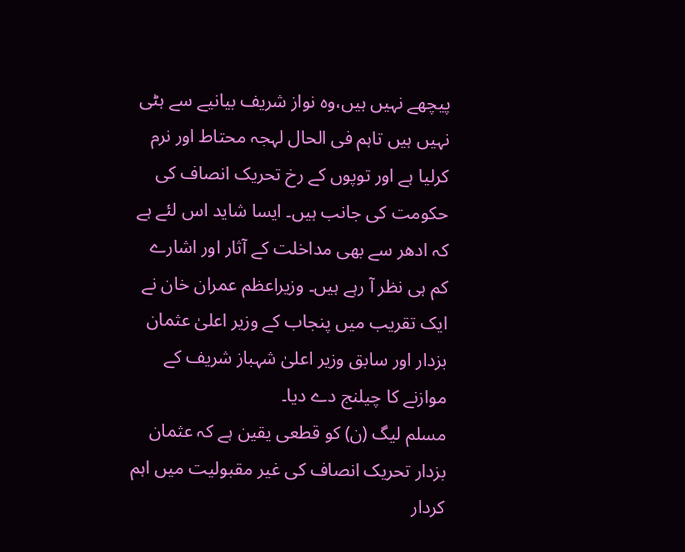پیچھے نہیں ہیں،وہ نواز شریف بیانیے سے ہٹی نہیں ہیں تاہم فی الحال لہجہ محتاط اور نرم کرلیا ہے اور توپوں کے رخ تحریک انصاف کی حکومت کی جانب ہیں۔ ایسا شاید اس لئے ہے کہ ادھر سے بھی مداخلت کے آثار اور اشارے کم ہی نظر آ رہے ہیں۔ وزیراعظم عمران خان نے ایک تقریب میں پنجاب کے وزیر اعلیٰ عثمان بزدار اور سابق وزیر اعلیٰ شہباز شریف کے موازنے کا چیلنج دے دیا۔
مسلم لیگ (ن) کو قطعی یقین ہے کہ عثمان بزدار تحریک انصاف کی غیر مقبولیت میں اہم کردار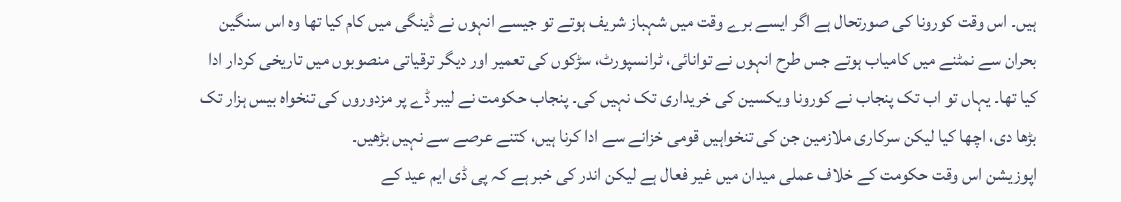ہیں۔ اس وقت کورونا کی صورتحال ہے اگر ایسے برے وقت میں شہباز شریف ہوتے تو جیسے انہوں نے ڈینگی میں کام کیا تھا وہ اس سنگین بحران سے نمٹنے میں کامیاب ہوتے جس طرح انہوں نے توانائی، ٹرانسپورٹ، سڑکوں کی تعمیر اور دیگر ترقیاتی منصوبوں میں تاریخی کردار ادا کیا تھا۔ یہاں تو اب تک پنجاب نے کورونا ویکسین کی خریداری تک نہیں کی۔ پنجاب حکومت نے لیبر ڈے پر مزدوروں کی تنخواہ بیس ہزار تک بڑھا دی، اچھا کیا لیکن سرکاری ملازمین جن کی تنخواہیں قومی خزانے سے ادا کرنا ہیں، کتنے عرصے سے نہیں بڑھیں۔
اپوزیشن اس وقت حکومت کے خلاف عملی میدان میں غیر فعال ہے لیکن اندر کی خبر ہے کہ پی ڈی ایم عید کے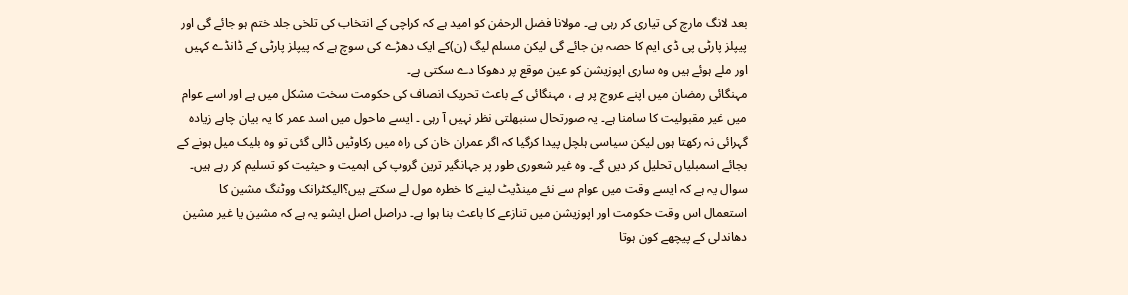بعد لانگ مارچ کی تیاری کر رہی ہے۔ مولانا فضل الرحمٰن کو امید ہے کہ کراچی کے انتخاب کی تلخی جلد ختم ہو جائے گی اور پیپلز پارٹی پی ڈی ایم کا حصہ بن جائے گی لیکن مسلم لیگ (ن)کے ایک دھڑے کی سوچ ہے کہ پیپلز پارٹی کے ڈانڈے کہیں اور ملے ہوئے ہیں وہ ساری اپوزیشن کو عین موقع پر دھوکا دے سکتی ہے۔
مہنگائی رمضان میں اپنے عروج پر ہے ، مہنگائی کے باعث تحریک انصاف کی حکومت سخت مشکل میں ہے اور اسے عوام میں غیر مقبولیت کا سامنا ہے۔ یہ صورتحال سنبھلتی نظر نہیں آ رہی ۔ ایسے ماحول میں اسد عمر کا یہ بیان چاہے زیادہ گہرائی نہ رکھتا ہوں لیکن سیاسی ہلچل پیدا کرگیا کہ اگر عمران خان کی راہ میں رکاوٹیں ڈالی گئی تو وہ بلیک میل ہونے کے بجائے اسمبلیاں تحلیل کر دیں گے۔ وہ غیر شعوری طور پر جہانگیر ترین گروپ کی اہمیت و حیثیت کو تسلیم کر رہے ہیں۔
سوال یہ ہے کہ ایسے وقت میں عوام سے نئے مینڈیٹ لینے کا خطرہ مول لے سکتے ہیں؟الیکٹرانک ووٹنگ مشین کا استعمال اس وقت حکومت اور اپوزیشن میں تنازعے کا باعث بنا ہوا ہے۔ دراصل اصل ایشو یہ ہے کہ مشین یا غیر مشین دھاندلی کے پیچھے کون ہوتا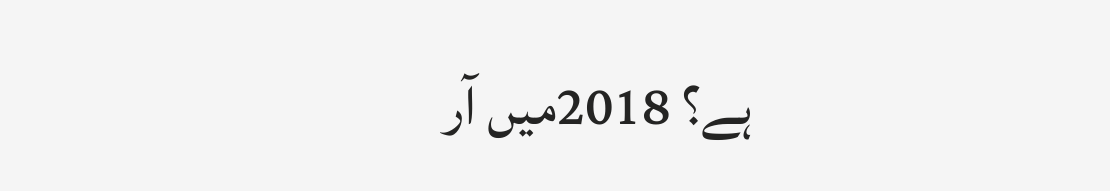ہے؟ 2018میں آر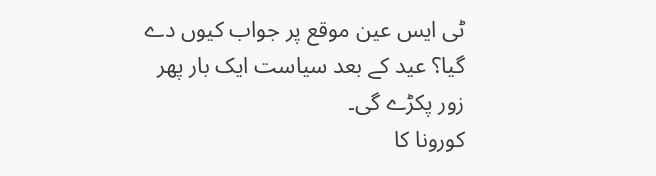ٹی ایس عین موقع پر جواب کیوں دے گیا؟ عید کے بعد سیاست ایک بار پھر زور پکڑے گی۔
کورونا کا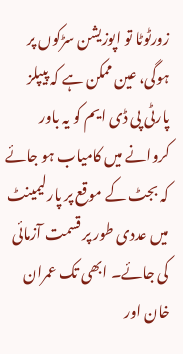زورٹوٹا تو اپوزیشن سڑکوں پر ہوگی، عین ممکن ہے کہ پیپلز پارٹی پی ڈی ایم کو یہ باور کروانے میں کامیاب ہو جائے کہ بجٹ کے موقع پر پارلیمینٹ میں عددی طور پر قسمت آزمائی کی جائے۔ ابھی تک عمران خان اور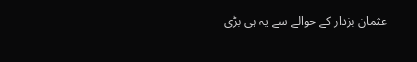عثمان بزدار کے حوالے سے یہ ہی بڑی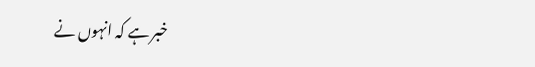خبر ہے کہ انہوں نے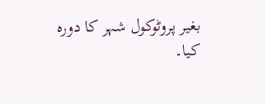بغیر پروٹوکول شہر کا دورہ کیا۔